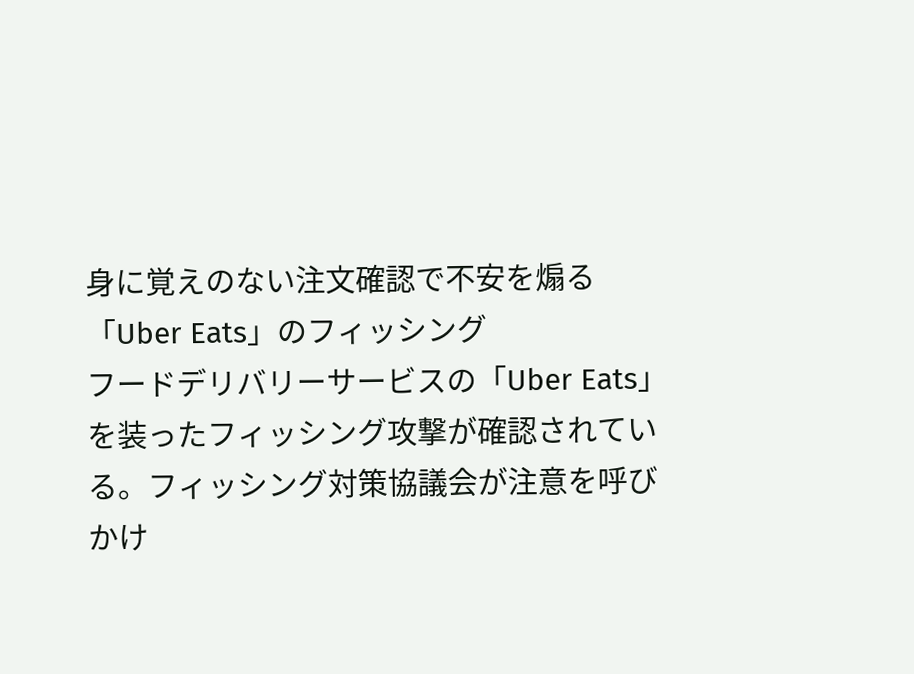身に覚えのない注文確認で不安を煽る「Uber Eats」のフィッシング
フードデリバリーサービスの「Uber Eats」を装ったフィッシング攻撃が確認されている。フィッシング対策協議会が注意を呼びかけ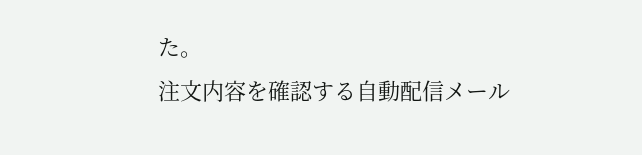た。
注文内容を確認する自動配信メール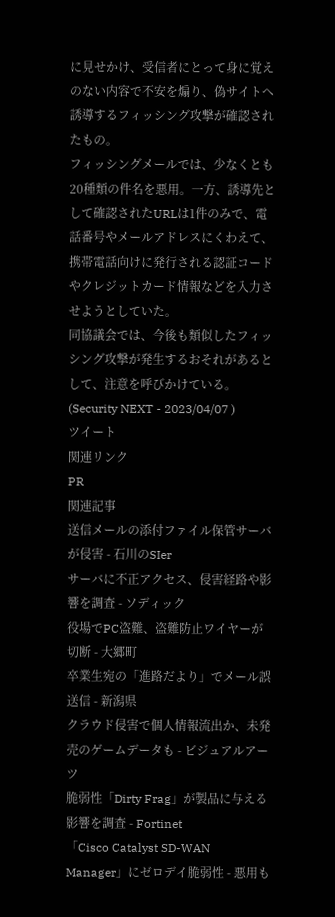に見せかけ、受信者にとって身に覚えのない内容で不安を煽り、偽サイトへ誘導するフィッシング攻撃が確認されたもの。
フィッシングメールでは、少なくとも20種類の件名を悪用。一方、誘導先として確認されたURLは1件のみで、電話番号やメールアドレスにくわえて、携帯電話向けに発行される認証コードやクレジットカード情報などを入力させようとしていた。
同協議会では、今後も類似したフィッシング攻撃が発生するおそれがあるとして、注意を呼びかけている。
(Security NEXT - 2023/04/07 )
ツイート
関連リンク
PR
関連記事
送信メールの添付ファイル保管サーバが侵害 - 石川のSIer
サーバに不正アクセス、侵害経路や影響を調査 - ソディック
役場でPC盗難、盗難防止ワイヤーが切断 - 大郷町
卒業生宛の「進路だより」でメール誤送信 - 新潟県
クラウド侵害で個人情報流出か、未発売のゲームデータも - ビジュアルアーツ
脆弱性「Dirty Frag」が製品に与える影響を調査 - Fortinet
「Cisco Catalyst SD-WAN Manager」にゼロデイ脆弱性 - 悪用も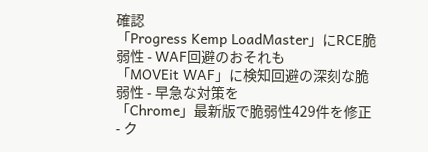確認
「Progress Kemp LoadMaster」にRCE脆弱性 - WAF回避のおそれも
「MOVEit WAF」に検知回避の深刻な脆弱性 - 早急な対策を
「Chrome」最新版で脆弱性429件を修正 - ク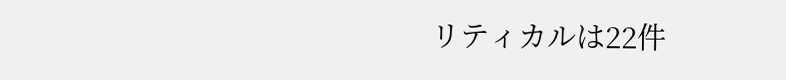リティカルは22件